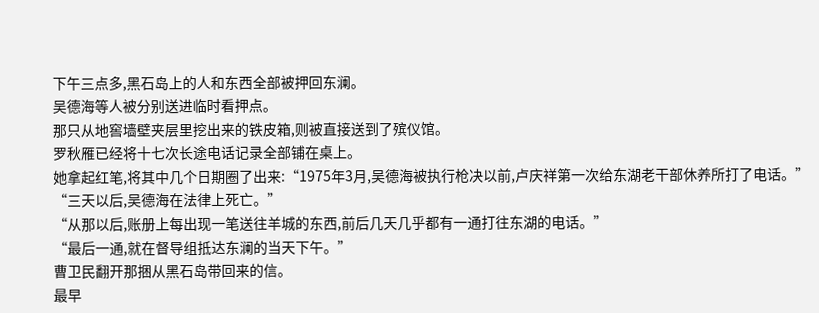下午三点多,黑石岛上的人和东西全部被押回东澜。
吴德海等人被分别送进临时看押点。
那只从地窖墙壁夹层里挖出来的铁皮箱,则被直接送到了殡仪馆。
罗秋雁已经将十七次长途电话记录全部铺在桌上。
她拿起红笔,将其中几个日期圈了出来:“1975年3月,吴德海被执行枪决以前,卢庆祥第一次给东湖老干部休养所打了电话。”
“三天以后,吴德海在法律上死亡。”
“从那以后,账册上每出现一笔送往羊城的东西,前后几天几乎都有一通打往东湖的电话。”
“最后一通,就在督导组抵达东澜的当天下午。”
曹卫民翻开那捆从黑石岛带回来的信。
最早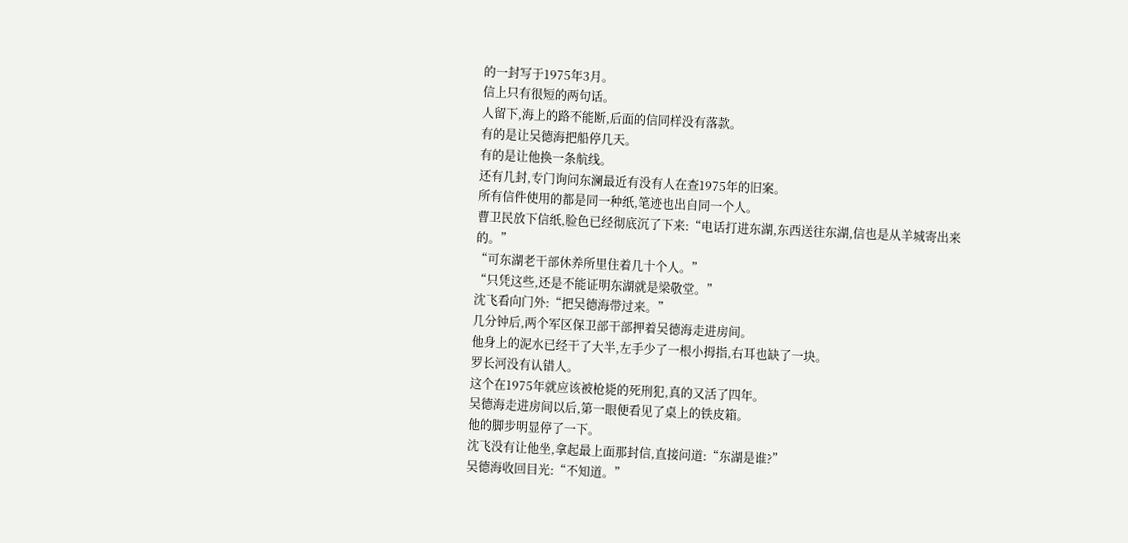的一封写于1975年3月。
信上只有很短的两句话。
人留下,海上的路不能断,后面的信同样没有落款。
有的是让吴德海把船停几天。
有的是让他换一条航线。
还有几封,专门询问东澜最近有没有人在查1975年的旧案。
所有信件使用的都是同一种纸,笔迹也出自同一个人。
曹卫民放下信纸,脸色已经彻底沉了下来:“电话打进东湖,东西送往东湖,信也是从羊城寄出来的。”
“可东湖老干部休养所里住着几十个人。”
“只凭这些,还是不能证明东湖就是梁敬堂。”
沈飞看向门外:“把吴德海带过来。”
几分钟后,两个军区保卫部干部押着吴德海走进房间。
他身上的泥水已经干了大半,左手少了一根小拇指,右耳也缺了一块。
罗长河没有认错人。
这个在1975年就应该被枪毙的死刑犯,真的又活了四年。
吴德海走进房间以后,第一眼便看见了桌上的铁皮箱。
他的脚步明显停了一下。
沈飞没有让他坐,拿起最上面那封信,直接问道:“东湖是谁?”
吴德海收回目光:“不知道。”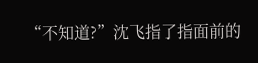“不知道?”沈飞指了指面前的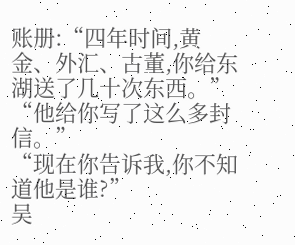账册:“四年时间,黄金、外汇、古董,你给东湖送了几十次东西。”
“他给你写了这么多封信。”
“现在你告诉我,你不知道他是谁?”
吴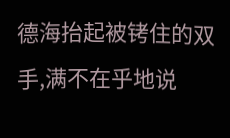德海抬起被铐住的双手,满不在乎地说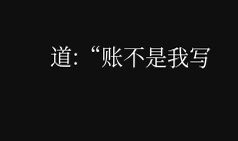道:“账不是我写